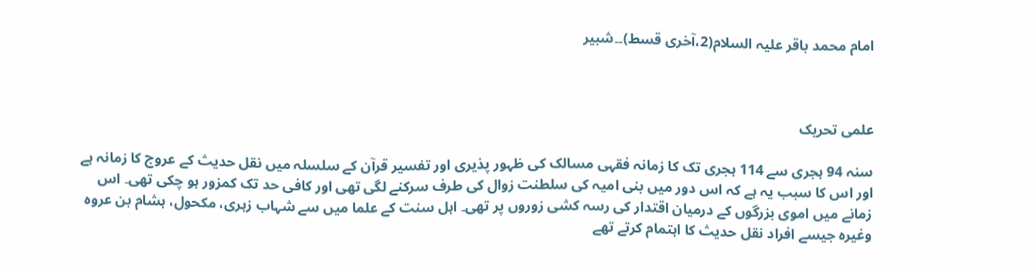امام محمد باقر علیہ السلام(2،آخری قسط)۔۔شبیر



علمی تحریک

سنہ 94 ہجری سے 114 ہجری تک کا زمانہ فقہی مسالک کی ظہور پذیری اور تفسیر قرآن کے سلسلہ میں نقل حدیث کے عروج کا زمانہ ہے اور اس کا سبب یہ ہے کہ اس دور میں بنی امیہ کی سلطنت زوال کی طرف سرکنے لگی تھی اور کافی حد تک کمزور ہو چکی تھی۔ اس زمانے میں اموی بزرگوں کے درمیان اقتدار کی رسہ کشی زوروں پر تھی۔ اہل سنت کے علما میں سے شہاب زہری، مکحول، ہشام بن عروہ وغیرہ جیسے افراد نقل حدیث کا اہتمام کرتے تھے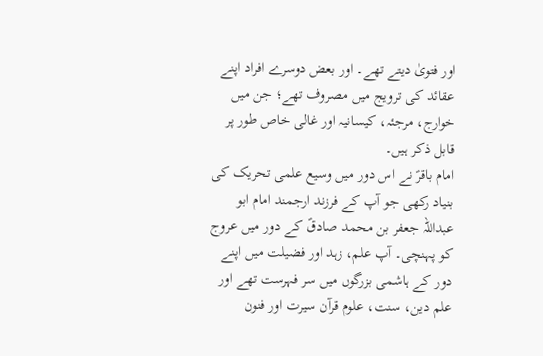اور فتویٰ دیتے تھے۔ اور بعض دوسرے افراد اپنے عقائد کی ترویج میں مصروف تھے؛ جن میں خوارج، مرجئہ، کیسانیہ اور غالی خاص طور پر قابل ذکر ہیں۔
امام باقرؑ نے اس دور میں وسیع علمی تحریک کی بنیاد رکھی جو آپ کے فرزند ارجمند امام ابو عبداللہ جعفر بن محمد صادقؑ کے دور میں عروج کو پہنچی۔ آپ علم، زہد اور فضیلت میں اپنے دور کے ہاشمی بزرگوں میں سر فہرست تھے اور علم دین، سنت، علوم قرآن سیرت اور فنون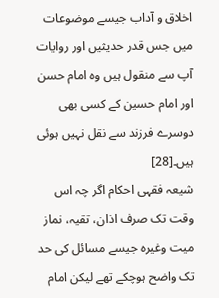اخلاق و آداب جیسے موضوعات میں جس قدر حدیثیں اور روایات آپ سے منقول ہیں وہ امام حسن اور امام حسین کے کسی بھی دوسرے فرزند سے نقل نہيں ہوئی ہیں۔[28]
شیعہ فقہی احکام اگر چہ اس وقت تک صرف اذان، تقیہ، نماز میت وغیرہ جیسے مسائل کی حد تک واضح ہوچکے تھے لیکن امام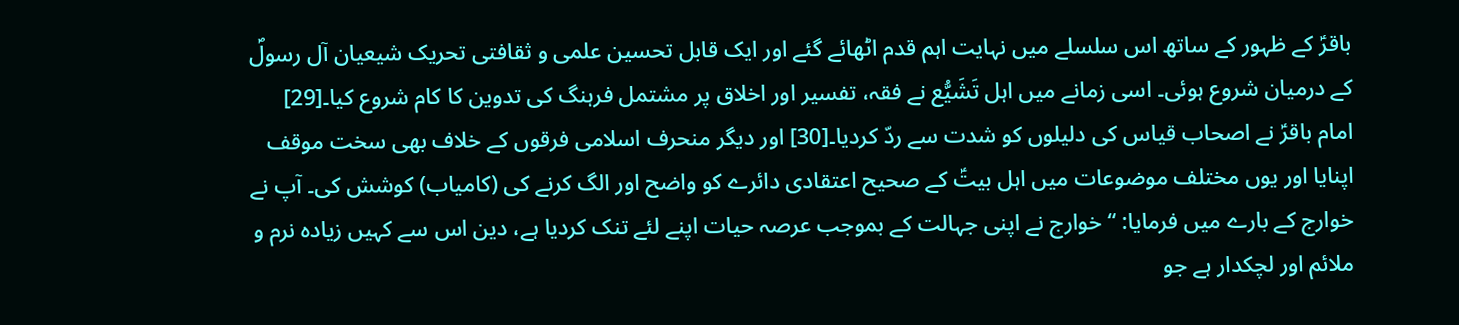باقرؑ کے ظہور کے ساتھ اس سلسلے میں نہایت اہم قدم اٹھائے گئے اور ایک قابل تحسین علمی و ثقافتی تحریک شیعیان آل رسولؐ کے درمیان شروع ہوئی۔ اسی زمانے میں اہل تَشَیُّع نے فقہ، تفسیر اور اخلاق پر مشتمل فرہنگ کی تدوین کا کام شروع کیا۔[29]
امام باقرؑ نے اصحاب قیاس کی دلیلوں کو شدت سے ردّ کردیا۔[30] اور دیگر منحرف اسلامی فرقوں کے خلاف بھی سخت موقف اپنایا اور یوں مختلف موضوعات میں اہل بیتؑ کے صحیح اعتقادی دائرے کو واضح اور الگ کرنے کی (کامیاب) کوشش کی۔ آپ نے خوارج کے بارے میں فرمایا: “خوارج نے اپنی جہالت کے بموجب عرصہ حیات اپنے لئے تنک کردیا ہے، دین اس سے کہیں زیادہ نرم و ملائم اور لچکدار ہے جو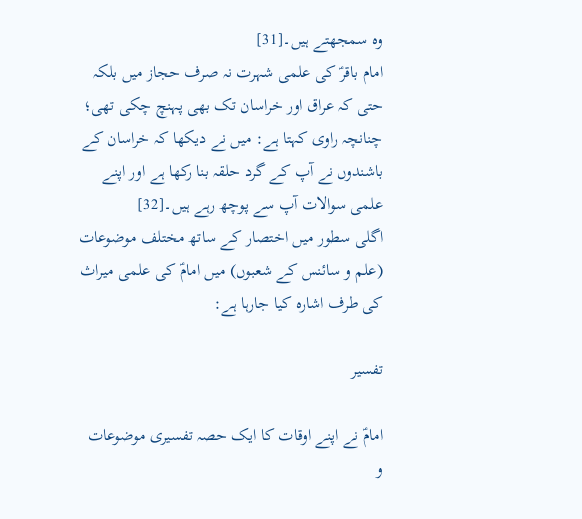وہ سمجھتے ہیں۔[31]
امام باقرؑ کی علمی شہرت نہ صرف حجاز میں بلکہ حتی کہ عراق اور خراسان تک بھی پہنچ چکی تھی؛ چنانچہ راوی کہتا ہے: میں نے دیکھا کہ خراسان کے باشندوں نے آپ کے گرد حلقہ بنا رکھا ہے اور اپنے علمی سوالات آپ سے پوچھ رہے ہیں۔[32]
اگلی سطور میں اختصار کے ساتھ مختلف موضوعات (علم و سائنس کے شعبوں) میں امامؑ کی علمی میراث کی طرف اشارہ کیا جارہا ہے:

تفسیر

امامؑ نے اپنے اوقات کا ایک حصہ تفسیری موضوعات و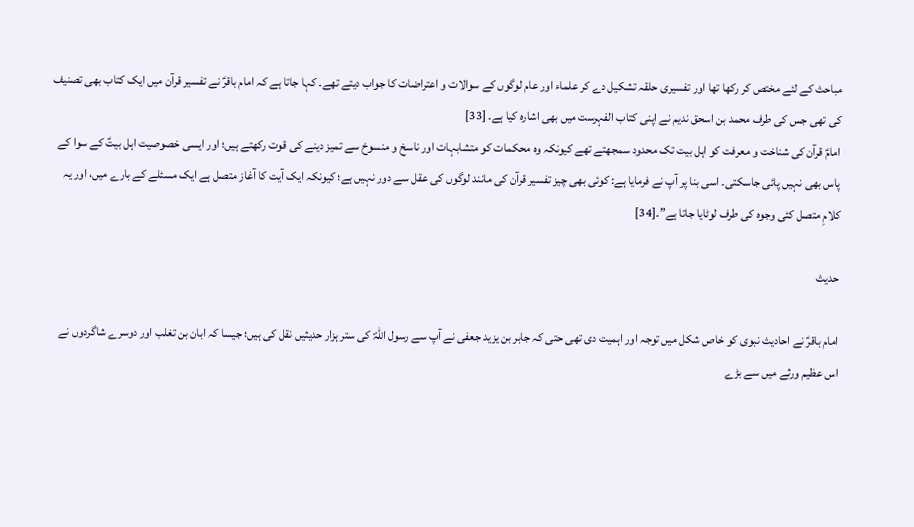مباحث کے لئے مختص کر رکھا تھا اور تفسیری حلقہ تشکیل دے کر علماء اور عام لوگوں کے سوالات و اعتراضات کا جواب دیتے تھے۔ کہا جاتا ہے کہ امام باقرؑ نے تفسیر قرآن میں ایک کتاب بھی تصنیف کی تھی جس کی طرف محمد بن اسحق ندیم نے اپنی کتاب الفہرست میں بھی اشارہ کیا ہے۔ [33]
امامؑ قرآن کی شناخت و معرفت کو اہل بیت تک محدود سمجھتے تھے کیونکہ وہ محکمات کو متشابہات اور ناسخ و منسوخ سے تمیز دینے کی قوت رکھتے ہیں؛ اور ایسی خصوصیت اہل بیتؑ کے سوا کے پاس بھی نہيں پائی جاسکتی۔ اسی بنا پر آپ نے فرمایا ہے: کوئی بھی چیز تفسیر قرآن کی مانند لوگوں کی عقل سے دور نہيں ہے؛ کیونکہ ایک آیت کا آغاز متصل ہے ایک مسئلے کے بارے میں، اور یہ کلامِ متصل کئی وجوہ کی طرف لوٹایا جاتا ہے”۔[34]

حدیث

امام باقرؑ نے احادیث نبوی کو خاص شکل میں توجہ اور اہمیت دی تھی حتی کہ جابر بن یزید جعفی نے آپ سے رسول اللہؐ کی ستر ہزار حدیثیں نقل کی ہیں؛ جیسا کہ ابان بن تغلب اور دوسرے شاگردوں نے اس عظیم ورثے میں سے بڑے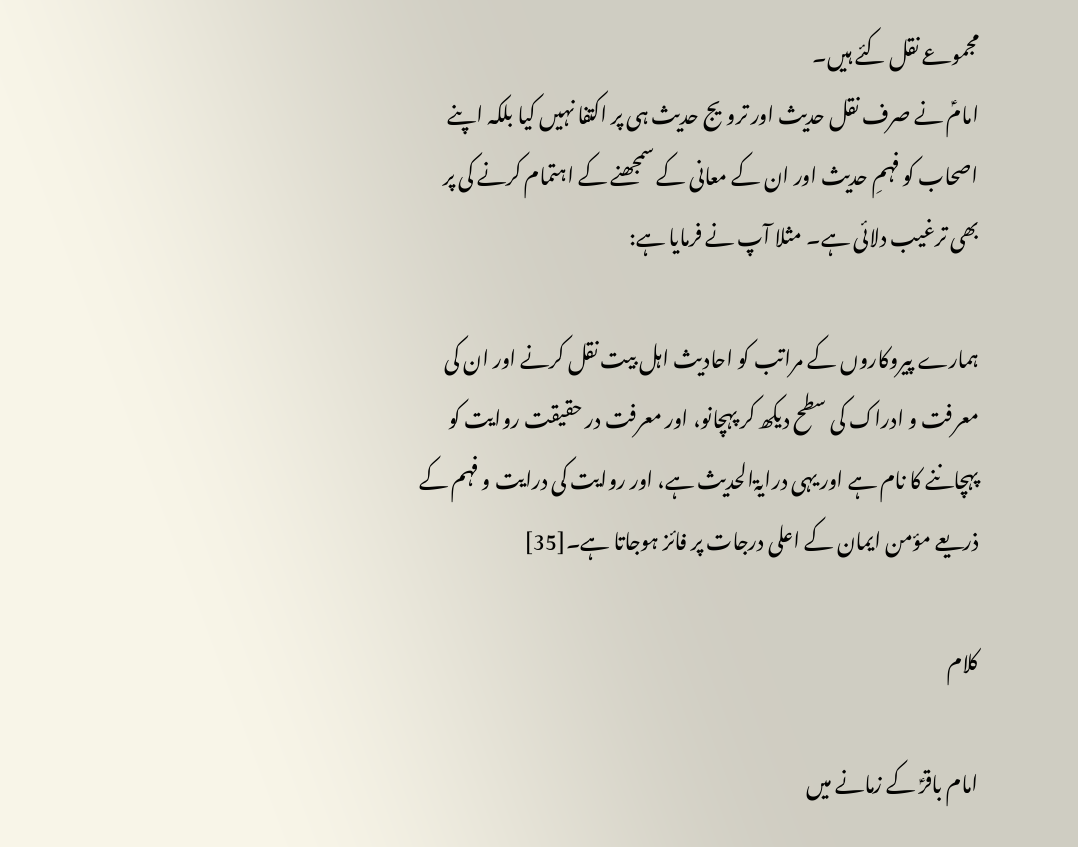مجموعے نقل کئے ہیں۔
امامؑ نے صرف نقل حدیث اور ترویج حدیث ہی پر اکتفا نہيں کیا بلکہ اپنے اصحاب کو فہمِ حدیث اور ان کے معانی کے سمجھنے کے اہتمام کرنے کی پر بھی ترغیب دلائی ہے۔ مثلا آپ نے فرمایا ہے:

ہمارے پیروکاروں کے مراتب کو احادیث اہل بیت نقل کرنے اور ان کی معرفت و ادراک کی سطح دیکھ کر پہچانو، اور معرفت در حقیقت روایت کو پہچاننے کا نام ہے اور یہی درایۃالحدیث ہے، اور روایت کی درایت و فہم کے ذریعے مؤمن ایمان کے اعلی درجات پر فائز ہوجاتا ہے۔[35]

کلام

امام باقرؑ کے زمانے میں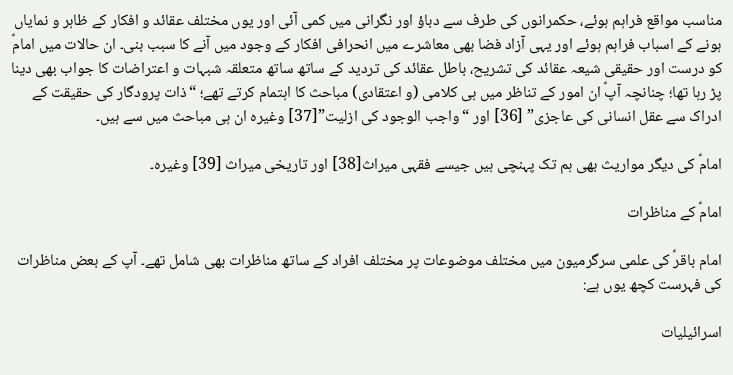مناسب مواقع فراہم ہوئے، حکمرانوں کی طرف سے دباؤ اور نگرانی میں کمی آئی اور یوں مختلف عقائد و افکار کے ظاہر و نمایاں ہونے کے اسباب فراہم ہوئے اور یہی آزاد فضا بھی معاشرے میں انحرافی افکار کے وجود میں آنے کا سبب بنی۔ ان حالات میں امامؑ کو درست اور حقیقی شیعہ عقائد کی تشریح، باطل عقائد کی تردید کے ساتھ ساتھ متعلقہ شبہات و اعتراضات کا جواب بھی دینا پڑ رہا تھا؛ چنانچہ آپؑ ان امور کے تناظر میں ہی کلامی (و اعتقادی) مباحث کا اہتمام کرتے تھے؛ “ذات پرودگار کی حقیقت کے ادراک سے عقل انسانی کی عاجزی” [36] اور “واجب الوجود کی ازلیت”[37] وغیرہ ان ہی مباحث میں سے ہیں۔

امامؑ کی دیگر مواریث بھی ہم تک پہنچی ہیں جیسے فقہی میراث[38] اور تاریخی میراث [39] وغیرہ۔

امامؑ کے مناظرات

امام باقرؑ کی علمی سرگرمیون میں مختلف موضوعات پر مختلف افراد کے ساتھ مناظرات بھی شامل تھے۔ آپ کے بعض مناظرات کی فہرست کچھ یوں ہے:

اسرائیلیات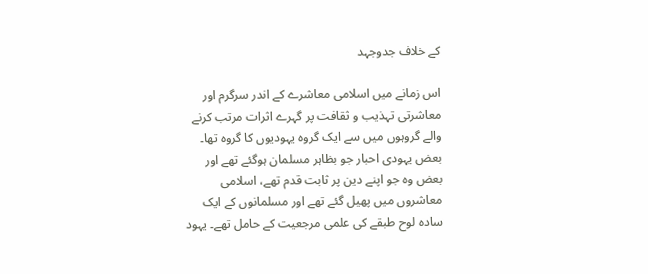کے خلاف جدوجہد

اس زمانے میں اسلامی معاشرے کے اندر سرگرم اور معاشرتی تہذیب و ثقافت پر گہرے اثرات مرتب کرنے والے گروہوں میں سے ایک گروہ یہودیوں کا گروہ تھا۔ بعض یہودی احبار جو بظاہر مسلمان ہوگئے تھے اور بعض وہ جو اپنے دین پر ثابت قدم تھے، اسلامی معاشروں میں پھیل گئے تھے اور مسلمانوں کے ایک سادہ لوح طبقے کی علمی مرجعیت کے حامل تھے۔ یہود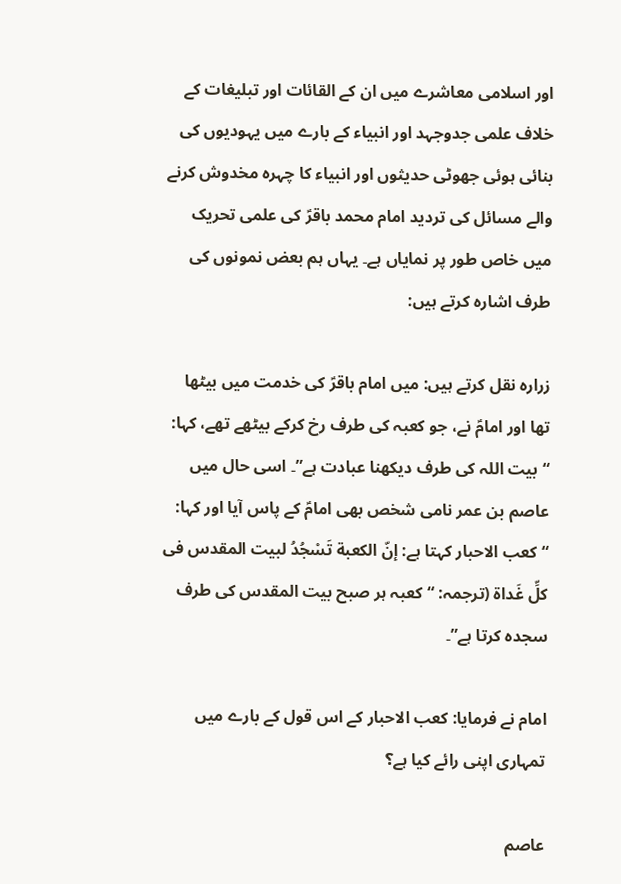اور اسلامی معاشرے میں ان کے القائات اور تبلیغات کے خلاف علمی جدوجہد اور انبیاء کے بارے میں یہودیوں کی بنائی ہوئی جھوٹی حدیثوں اور انبیاء کا چہرہ مخدوش کرنے والے مسائل کی تردید امام محمد باقرؑ کی علمی تحریک میں خاص طور پر نمایاں ہے۔ یہاں ہم بعض نمونوں کی طرف اشارہ کرتے ہیں:

زرارہ نقل کرتے ہیں: میں امام باقرؑ کی خدمت میں بیٹھا تھا اور امامؑ نے، جو کعبہ کی طرف رخ کرکے بیٹھے تھے، کہا: “بیت اللہ کی طرف دیکھنا عبادت ہے”۔ اسی حال میں عاصم بن عمر نامی شخص بھی امامؑ کے پاس آیا اور کہا: “کعب الاحبار کہتا ہے: إنّ الكعبة تَسْجُدُ لبیت المقدس فی كلِّ غَداة (ترجمہ: “کعبہ ہر صبح بیت المقدس کی طرف سجدہ کرتا ہے”۔

امام نے فرمایا: کعب الاحبار کے اس قول کے بارے میں تمہاری اپنی رائے کیا ہے؟

عاصم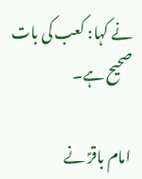نے کہا: کعب کی بات صحیح ہے۔

امام باقرؑ نے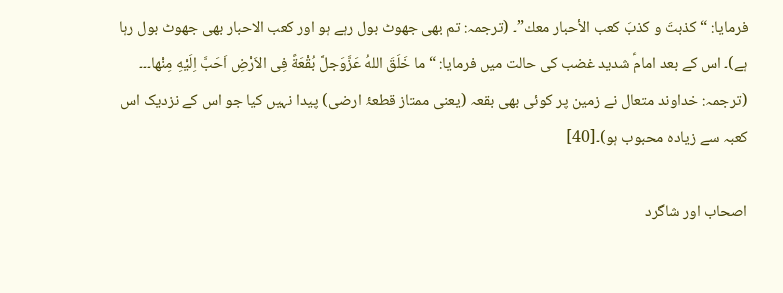فرمایا: “كذبتَ و كذبَ كعب الأحبار معك”۔ (ترجمہ: تم بھی جھوٹ بول رہے ہو اور کعب الاحبار بھی جھوٹ بول رہا ہے)۔ اس کے بعد امامؑ شدید غضب کی حالت میں فرمایا: “ما خَلَقَ اللهُ عَزَّوَجلَّ بُقْعَةً فِى الاَرْضِ اَحَبَّ اِلَیْهِ مِنْها۔۔۔ (ترجمہ: خداوند متعال نے زمین پر کوئی بھی بقعہ (یعنی ممتاز قطعۂ ارضی) پیدا نہیں کیا جو اس کے نزدیک اس کعبہ سے زیادہ محبوب ہو)۔[40]

اصحاب اور شاگرد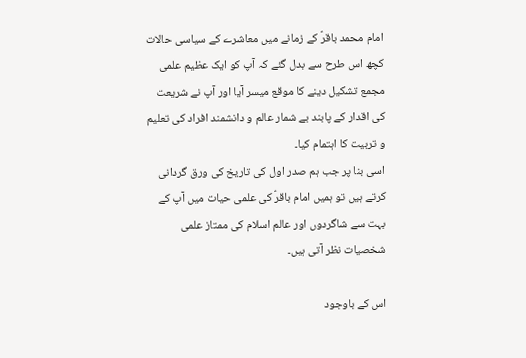امام محمد باقرؑ کے زمانے میں معاشرے کے سیاسی حالات کچھ اس طرح سے بدل گئے کہ آپ کو ایک عظيم علمی مجمع تشکیل دینے کا موقع میسر آیا اور آپ نے شریعت کی اقدار کے پابند بے شمار عالم و دانشمند افراد کی تعلیم و تربیت کا اہتمام کیا۔
اسی بنا پر جب ہم صدر اول کی تاریخ کی ورق گردانی کرتے ہیں تو ہمیں امام باقرؑ کی علمی حیات میں آپ کے بہت سے شاگردوں اور عالم اسلام کی ممتاز علمی شخصیات نظر آتی ہیں۔

اس کے باوجود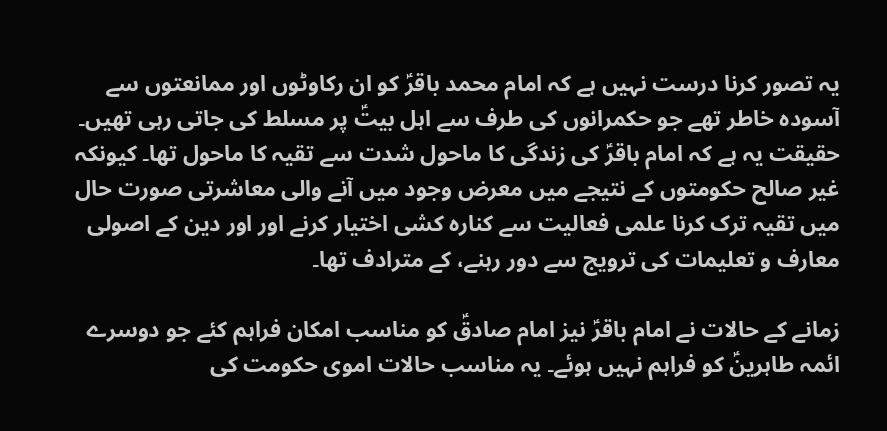یہ تصور کرنا درست نہیں ہے کہ امام محمد باقرؑ کو ان رکاوٹوں اور ممانعتوں سے آسودہ خاطر تھے جو حکمرانوں کی طرف سے اہل بیتؑ پر مسلط کی جاتی رہی تھیں۔ حقیقت یہ ہے کہ امام باقرؑ کی زندگی کا ماحول شدت سے تقیہ کا ماحول تھا۔ کیونکہ غیر صالح حکومتوں کے نتیجے میں معرض وجود میں آنے والی معاشرتی صورت حال میں تقیہ ترک کرنا علمی فعالیت سے کنارہ کشی اختیار کرنے اور اور دین کے اصولی معارف و تعلیمات کی ترویج سے دور رہنے، کے مترادف تھا۔

زمانے کے حالات نے امام باقرؑ نیز امام صادقؑ کو مناسب امکان فراہم کئے جو دوسرے ائمہ طاہرینؑ کو فراہم نہیں ہوئے۔ یہ مناسب حالات اموی حکومت کی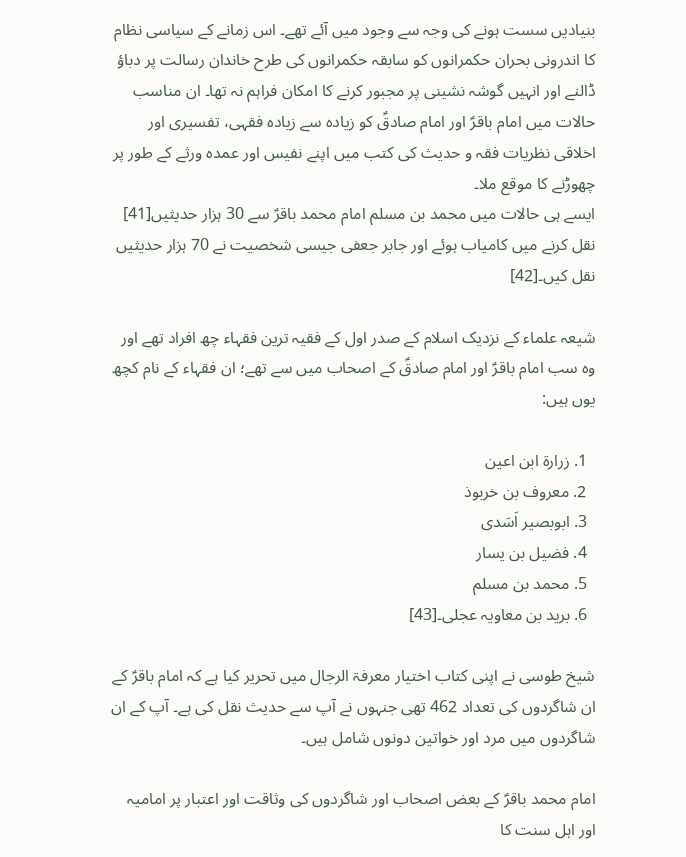بنیادیں سست ہونے کی وجہ سے وجود میں آئے تھے۔ اس زمانے کے سیاسی نظام کا اندرونی بحران حکمرانوں کو سابقہ حکمرانوں کی طرح خاندان رسالت پر دباؤ ڈالنے اور انہیں گوشہ نشینی پر مجبور کرنے کا امکان فراہم نہ تھا۔ ان مناسب حالات میں امام باقرؑ اور امام صادقؑ کو زیادہ سے زيادہ فقہی، تفسیری اور اخلاقی نظریات فقہ و حدیث کی کتب میں اپنے نفیس اور عمدہ ورثے کے طور پر چھوڑنے کا موقع ملا۔
ایسے ہی حالات میں محمد بن مسلم امام محمد باقرؑ سے 30 ہزار حدیثیں[41] نقل کرنے میں کامیاب ہوئے اور جابر جعفی جیسی شخصیت نے 70 ہزار حدیثیں نقل کیں۔[42]

شیعہ علماء کے نزدیک اسلام کے صدر اول کے فقیہ ترین فقہاء چھ افراد تھے اور وہ سب امام باقرؑ اور امام صادقؑ کے اصحاب میں سے تھے؛ ان فقہاء کے نام کچھ یوں ہيں:

  1. زرارۃ ابن اعین
  2. معروف بن خربوذ
  3. ابوبصیر اَسَدی
  4. فضیل بن یسار
  5. محمد بن مسلم
  6. برید بن معاویہ عجلی۔[43]

شیخ طوسی نے اپنی کتاب اختیار معرفۃ الرجال میں تحریر کیا ہے کہ امام باقرؑ کے ان شاگردوں کی تعداد 462 تھی جنہوں نے آپ سے حدیث نقل کی ہے۔ آپ کے ان شاگردوں میں مرد اور خواتین دونوں شامل ہیں۔

امام محمد باقرؑ کے بعض اصحاب اور شاگردوں کی وثاقت اور اعتبار پر امامیہ اور اہل سنت کا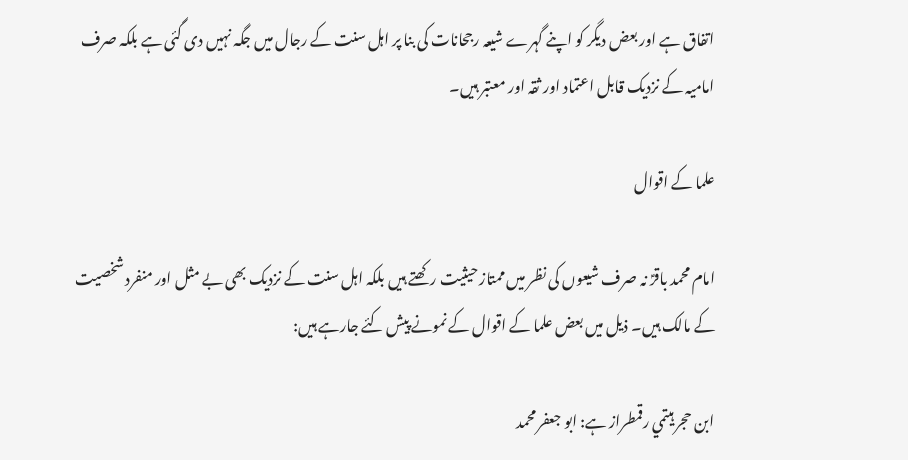اتفاق ہے اور بعض دیگر کو اپنے گہرے شیعہ رجحانات کی بنا پر اہل سنت کے رجال میں جگہ نہيں دی گئی ہے بلکہ صرف امامیہ کے نزدیک قابل اعتماد اور ثقہ اور معتبر ہیں۔

علما کے اقوال

امام محمد باقرؑ نہ صرف شیعوں کی نظر میں ممتاز حیثیت رکھتے ہیں بلکہ اہل سنت کے نزدیک بھی بے مثل اور منفرد شخصیت کے مالک ہیں۔ ذیل میں بعض علما کے اقوال کے نمونے پیش کئے جارہے ہیں:

ابن حجر ہيتمي رقمطراز ہے: ابو جعفر محمد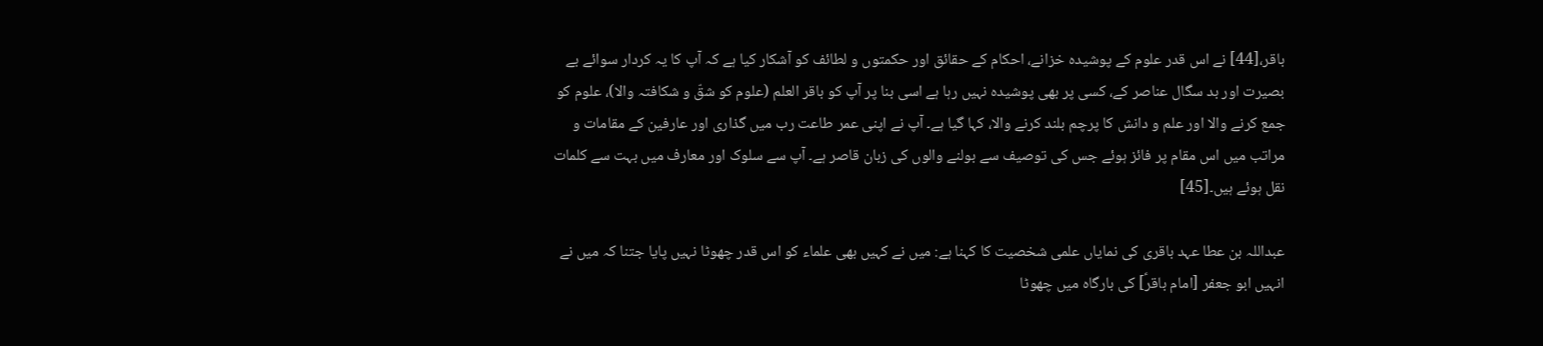باقر،[44] نے اس قدر علوم کے پوشیدہ خزانے، احکام کے حقائق اور حکمتوں و لطائف کو آشکار کیا ہے کہ آپ کا یہ کردار سوائے بے بصیرت اور بد سگال عناصر کے، کسی پر بھی پوشیدہ نہيں رہا ہے اسی بنا پر آپ کو باقر العلم (علوم کو شقّ و شکافتہ والا)، علوم کو جمع کرنے والا اور علم و دانش کا پرچم بلند کرنے والا، کہا گیا ہے۔ آپ نے اپنی عمر طاعت رب میں گذاری اور عارفین کے مقامات و مراتب میں اس مقام پر فائز ہوئے جس کی توصیف سے بولنے والوں کی زبان قاصر ہے۔ آپ سے سلوک اور معارف میں بہت سے کلمات نقل ہوئے ہیں۔[45]

عبداللہ بن عطا عہد باقری کی نمایاں علمی شخصیت کا کہنا ہے: میں نے کہیں بھی علماء کو اس قدر چھوٹا نہيں پایا جتنا کہ میں نے انہيں ابو جعفر [امام باقرؑ] کی بارگاہ میں چھوٹا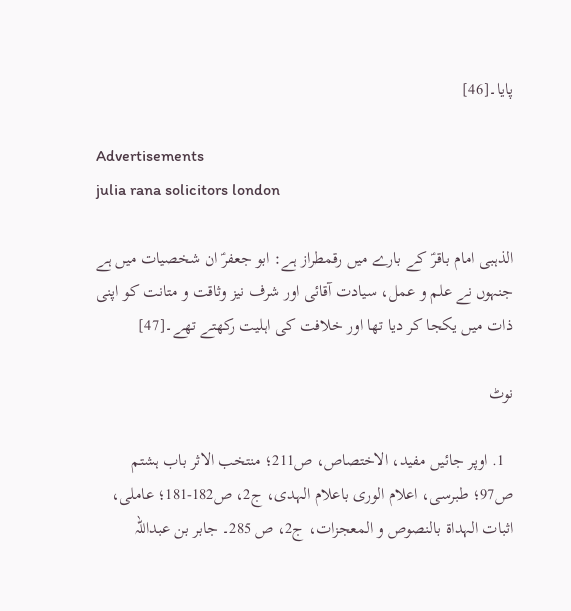پایا۔[46]

Advertisements
julia rana solicitors london

الذہبی امام باقرؑ کے بارے میں رقمطراز ہے: ابو جعفرؑ ان شخصیات میں ہے جنہوں نے علم و عمل، سیادت آقائی اور شرف نیز وثاقت و متانت کو اپنی ذات میں یکجا کر دیا تھا اور خلافت کی اہلیت رکھتے تھے۔[47]

نوٹ

  1. اوپر جائیں مفید، الاختصاص، ص211؛ منتخب الاثر باب ہشتم ص97؛ طبرسی، اعلام الوری باعلام الہدی، ج2، ص182-181؛ عاملی، اثبات الہداة بالنصوص و المعجزات، ج2، ص 285۔ جابر بن عبداللہ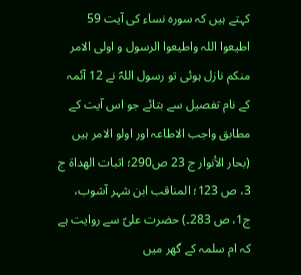کہتے ہیں کہ سورہ نساء کی آیت 59 اطیعوا اللہ واطیعوا الرسول و اولی الامر منکم نازل ہوئی تو رسول اللہؐ نے 12 آئمہ کے نام تفصیل سے بتائے جو اس آیت کے مطابق واجب الاطاعہ اور اولو الامر ہیں (بحار الأنوار ج 23 ص290؛ اثبات الهداة ج 3،‌ ص 123؛ المناقب ابن شہر آشوب، ج1، ص 283۔) حضرت علیؑ سے روایت ہے کہ ام سلمہ کے گھر میں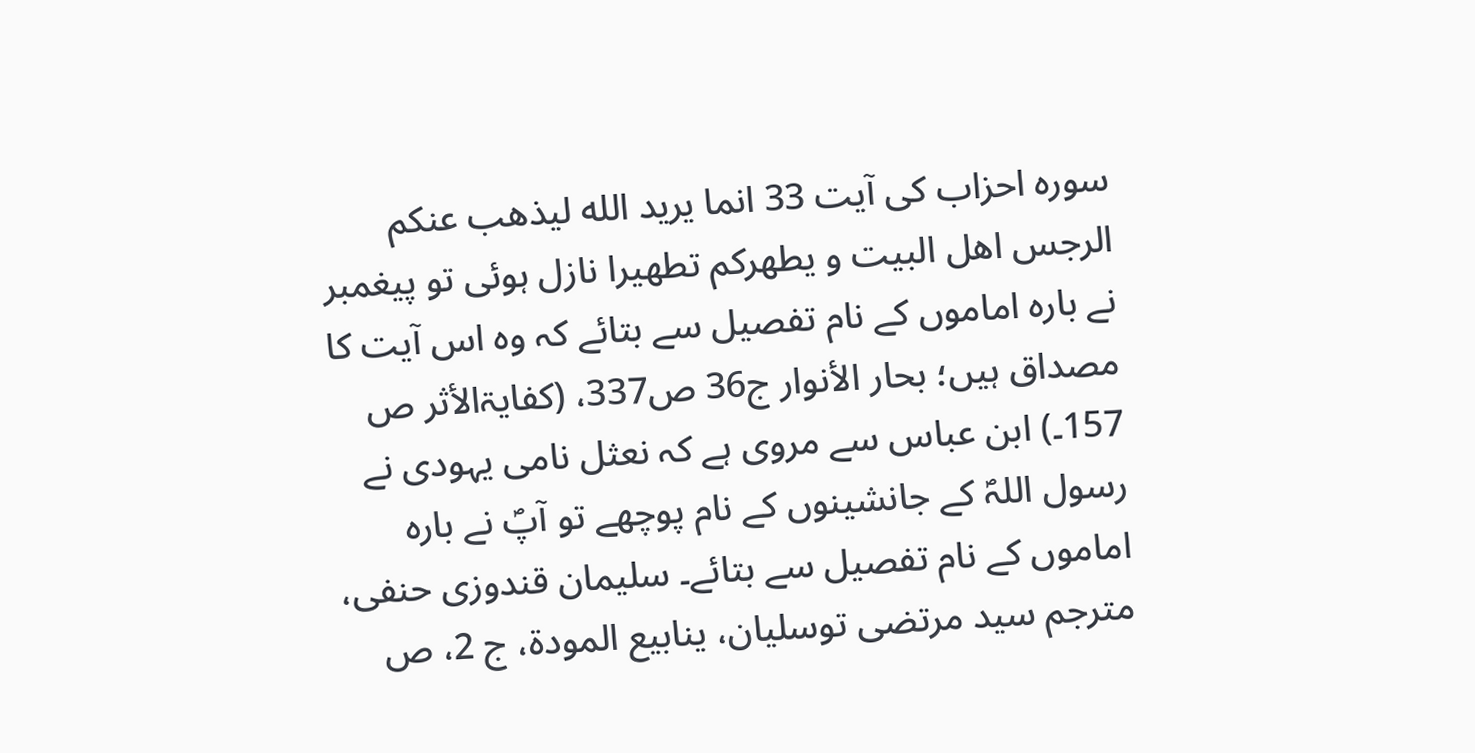سورہ احزاب کی آیت 33 انما یرید الله لیذهب عنکم الرجس اهل البیت و یطهرکم تطهیرا نازل ہوئی تو پیغمبر نے بارہ اماموں کے نام تفصیل سے بتائے کہ وہ اس آیت کا مصداق ہیں؛ بحار الأنوار ج36 ص337، (کفایۃالأثر ص 157۔) ابن عباس سے مروی ہے کہ نعثل نامی یہودی نے رسول اللہؐ کے جانشینوں کے نام پوچھے تو آپؐ نے بارہ اماموں کے نام تفصیل سے بتائے۔ سلیمان قندوزی حنفی، مترجم سید مرتضی توسلیان، ینابیع المودة، ج 2، ص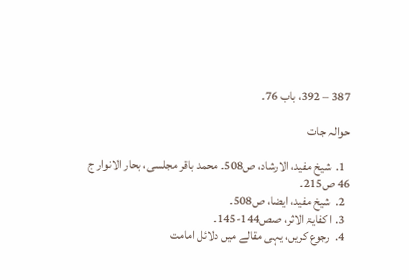387 – 392، باب 76۔

حوالہ جات

  1.  شیخ مفید، الارشاد، ص508۔ محمد باقر مجلسی، بحار الانوار ج 46 ص215۔
  2.  شیخ مفید، ایضا، ص508۔
  3. ا کفایۃ الاثر، صص144-145۔
  4.  رجوع کریں، یہی مقالے میں دلائل امامت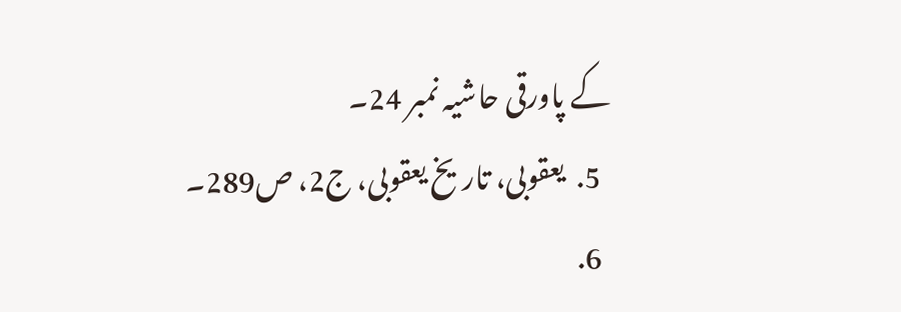کے پاورقی حاشیہ نمبر 24۔
  5.  یعقوبی، تاریخ یعقوبی، ج2، ص289۔
  6.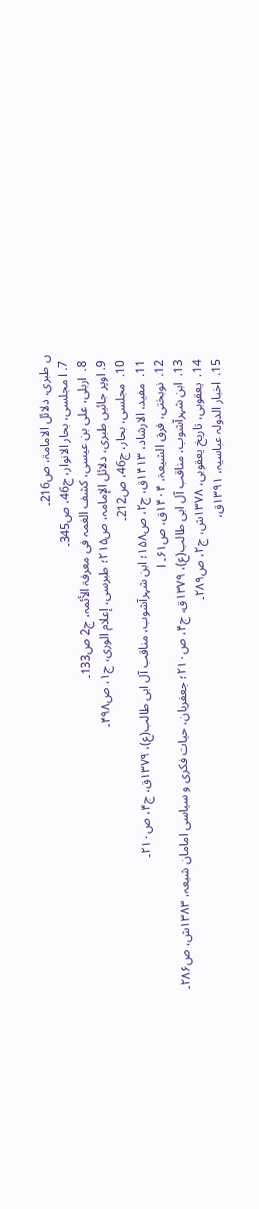ں طبری، دلائل الامامۃ، ص216۔
  7. ا مجلسی، بحار الانوار، ج46، ص345۔
  8.  اربلی، علی بن عیسی، کشف الغمہ فی معرفۃ الأئمہ، ج2 ص133۔
  9. اوپر جائیں طبری، دلائل الإمامہ، ص۲۱۵؛ طبرسی، إعلام الورى، ج۱، ص۴۹۸۔
  10.  مجلسی، بحار، ج46، ص212۔
  11.  مفید، الارشاد، ۱۴۱۳ق، ج۲، ص۱۵۸؛ ابن شہرآشوب، مناقب آل ابی طالب(ع)، ۱۳۷۹ق، ج۴، ص۲۱۰۔
  12.  نوبختی، فرق الشیعۃ، ۱۴۰۴ق، ص۶۱۔ ا
  13.  ابن شہرآشوب، مناقب آل ابی طالب(ع)، ۱۳۷۹ق، ج۴، ص۲۱۰؛ جعفریان، حیات فکری و سیاسی امامان شیعہ، ۱۳۸۳ش، ص۲۸۶۔
  14.  یعقوبی، تاریخ یعقوبی، ۱۳۷۸ش، ج۲، ص۲۸۹۔
  15.  اخبار الدولہ عباسیہ،‌ ۱۳۹۱ق،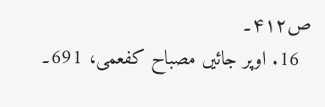ص۴۱۲۔
  16. اوپر جائیں مصباح کفعمی، 691۔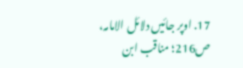17. اوپر جائیں دلائل الامامہ، ص216؛ مناقب ابن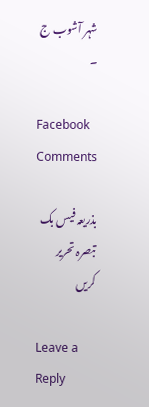شہر آشوب ج ۔

Facebook Comments

بذریعہ فیس بک تبصرہ تحریر کریں

Leave a Reply